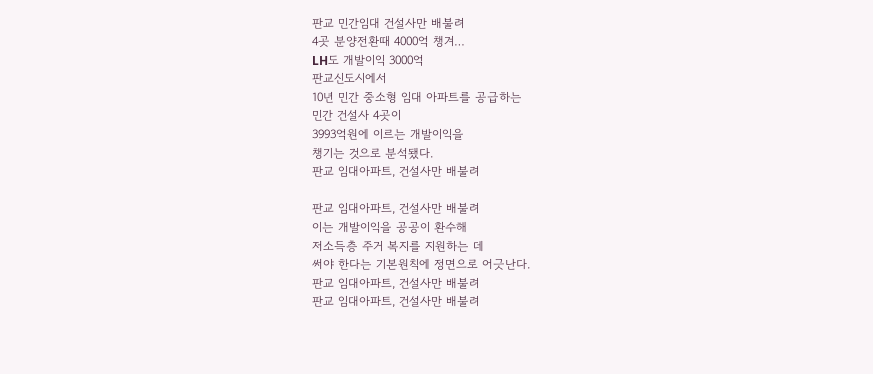판교 민간임대 건설사만 배불려
4곳 분양전환때 4000억 챙겨…
LH도 개발이익 3000억
판교신도시에서
10년 민간 중소형 임대 아파트를 공급하는
민간 건설사 4곳이
3993억원에 이르는 개발이익을
챙기는 것으로 분석됐다.
판교 임대아파트, 건설사만 배불려

판교 임대아파트, 건설사만 배불려
이는 개발이익을 공공이 환수해
저소득층 주거 복지를 지원하는 데
써야 한다는 기본원칙에 정면으로 어긋난다.
판교 임대아파트, 건설사만 배불려
판교 임대아파트, 건설사만 배불려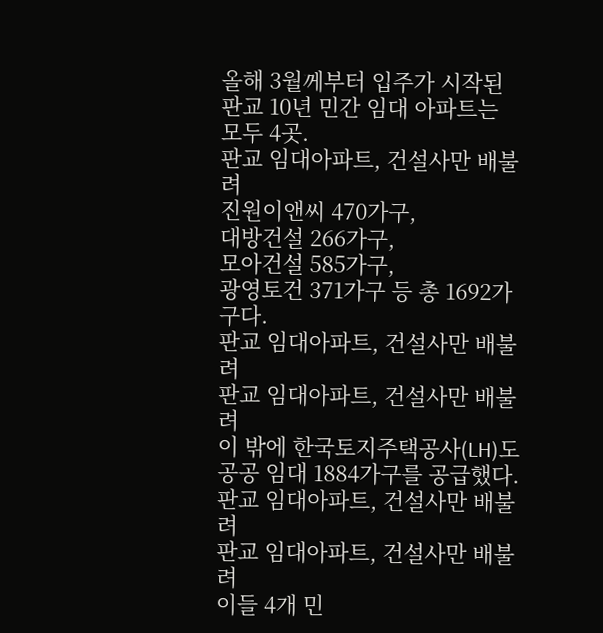올해 3월께부터 입주가 시작된
판교 10년 민간 임대 아파트는
모두 4곳.
판교 임대아파트, 건설사만 배불려
진원이앤씨 470가구,
대방건설 266가구,
모아건설 585가구,
광영토건 371가구 등 총 1692가구다.
판교 임대아파트, 건설사만 배불려
판교 임대아파트, 건설사만 배불려
이 밖에 한국토지주택공사(LH)도
공공 임대 1884가구를 공급했다.
판교 임대아파트, 건설사만 배불려
판교 임대아파트, 건설사만 배불려
이들 4개 민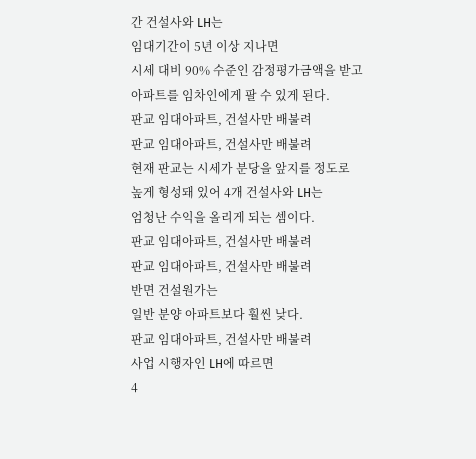간 건설사와 LH는
임대기간이 5년 이상 지나면
시세 대비 90% 수준인 감정평가금액을 받고
아파트를 임차인에게 팔 수 있게 된다.
판교 임대아파트, 건설사만 배불려
판교 임대아파트, 건설사만 배불려
현재 판교는 시세가 분당을 앞지를 정도로
높게 형성돼 있어 4개 건설사와 LH는
엄청난 수익을 올리게 되는 셈이다.
판교 임대아파트, 건설사만 배불려
판교 임대아파트, 건설사만 배불려
반면 건설원가는
일반 분양 아파트보다 훨씬 낮다.
판교 임대아파트, 건설사만 배불려
사업 시행자인 LH에 따르면
4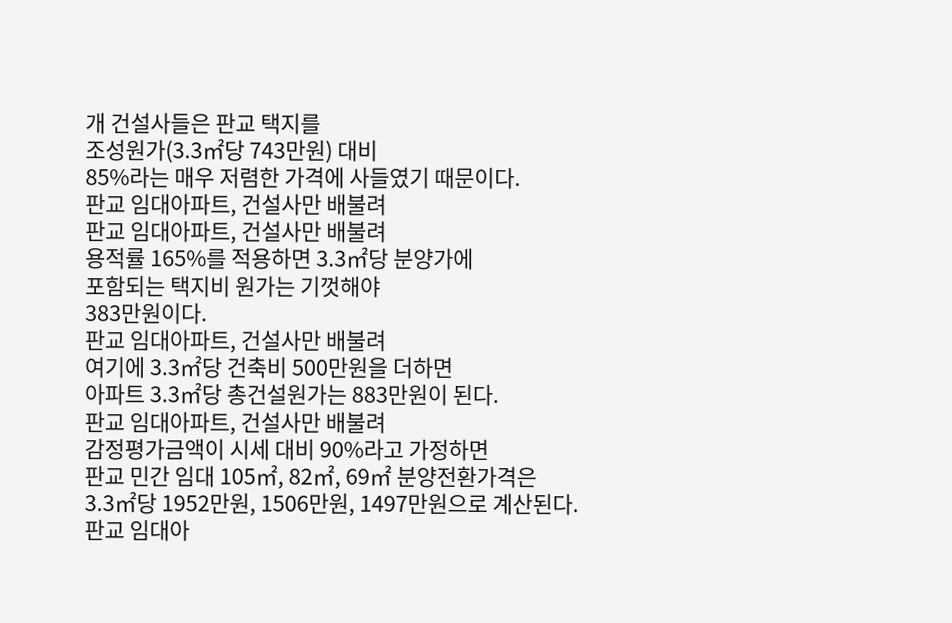개 건설사들은 판교 택지를
조성원가(3.3㎡당 743만원) 대비
85%라는 매우 저렴한 가격에 사들였기 때문이다.
판교 임대아파트, 건설사만 배불려
판교 임대아파트, 건설사만 배불려
용적률 165%를 적용하면 3.3㎡당 분양가에
포함되는 택지비 원가는 기껏해야
383만원이다.
판교 임대아파트, 건설사만 배불려
여기에 3.3㎡당 건축비 500만원을 더하면
아파트 3.3㎡당 총건설원가는 883만원이 된다.
판교 임대아파트, 건설사만 배불려
감정평가금액이 시세 대비 90%라고 가정하면
판교 민간 임대 105㎡, 82㎡, 69㎡ 분양전환가격은
3.3㎡당 1952만원, 1506만원, 1497만원으로 계산된다.
판교 임대아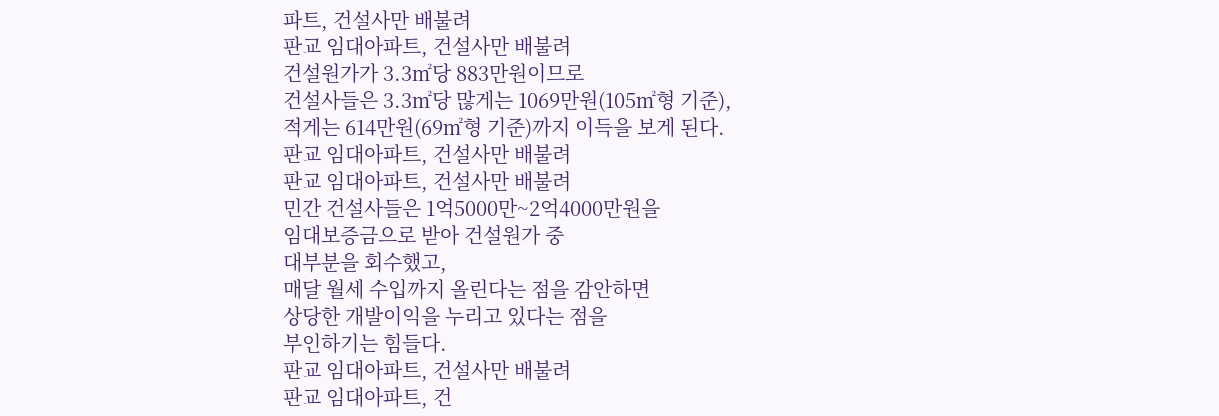파트, 건설사만 배불려
판교 임대아파트, 건설사만 배불려
건설원가가 3.3㎡당 883만원이므로
건설사들은 3.3㎡당 많게는 1069만원(105㎡형 기준),
적게는 614만원(69㎡형 기준)까지 이득을 보게 된다.
판교 임대아파트, 건설사만 배불려
판교 임대아파트, 건설사만 배불려
민간 건설사들은 1억5000만~2억4000만원을
임대보증금으로 받아 건설원가 중
대부분을 회수했고,
매달 월세 수입까지 올린다는 점을 감안하면
상당한 개발이익을 누리고 있다는 점을
부인하기는 힘들다.
판교 임대아파트, 건설사만 배불려
판교 임대아파트, 건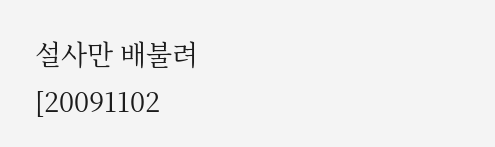설사만 배불려
[20091102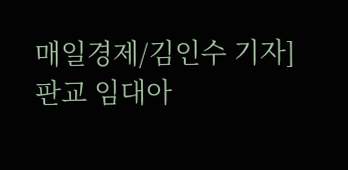매일경제/김인수 기자]
판교 임대아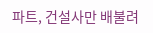파트, 건설사만 배불려